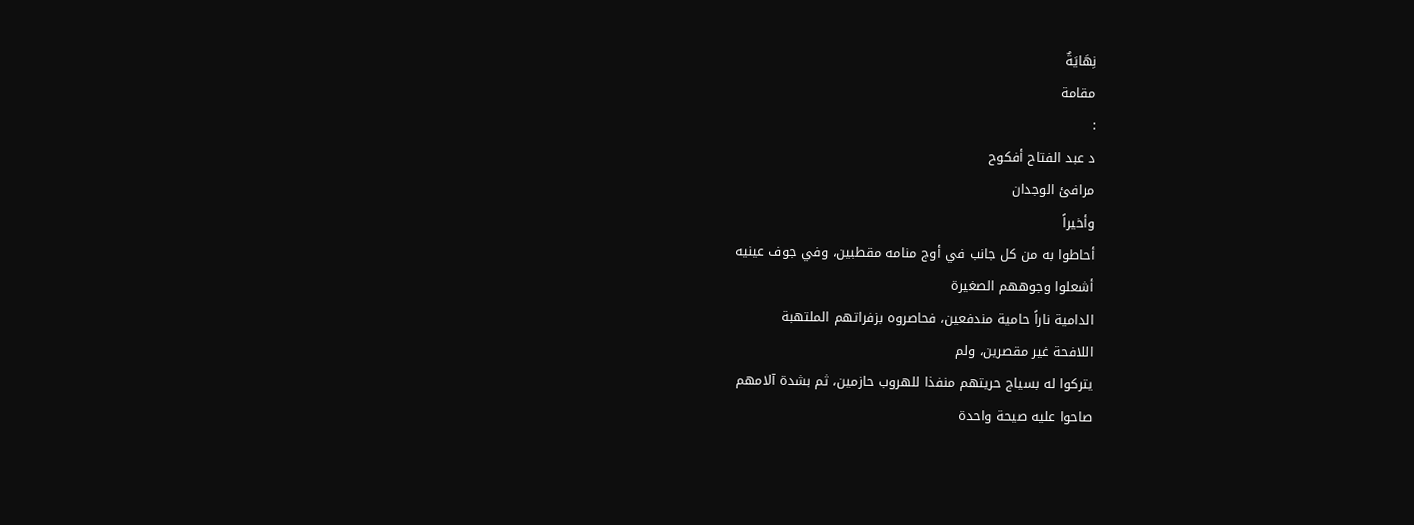نِهَايَةٌ
مقامة
:
د عبد الفتاح أفكوح
مرافئ الوجدان
وأخيراً
أحاطوا به من كل جانب في أوج منامه مقطبين، وفي جوف عينيه
أشعلوا وجوههم الصغيرة
الدامية ناراً حامية مندفعين، فحاصروه بزفراتهم الملتهبة
اللافحة غير مقصرين، ولم
يتركوا له بسياج حريتهم منفذا للهروب حازمين، ثم بشدة آلامهم
صاحوا عليه صيحة واحدة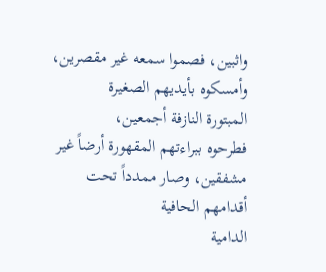واثبين، فصموا سمعه غير مقصرين، وأمسكوه بأيديهم الصغيرة
المبتورة النازفة أجمعين،
فطرحوه ببراءتهم المقهورة أرضاً غير مشفقين، وصار ممدداً تحت
أقدامهم الحافية
الدامية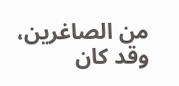من الصاغرين، وقد كان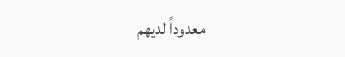معدوداً لديهم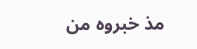مذ خبروه من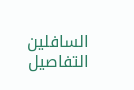السافلين
التفاصيل